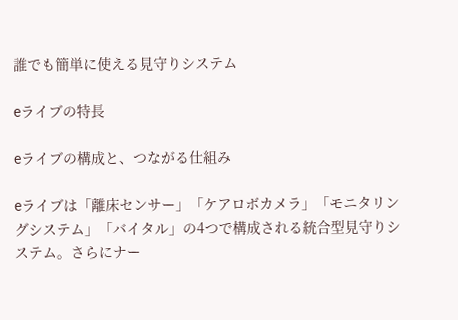誰でも簡単に使える見守りシステム

eライブの特長

eライブの構成と、つながる仕組み

eライブは「離床センサー」「ケアロボカメラ」「モニタリングシステム」「バイタル」の4つで構成される統合型見守りシステム。さらにナー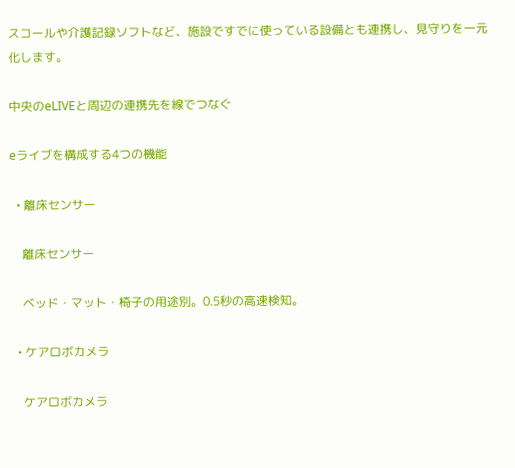スコールや介護記録ソフトなど、施設ですでに使っている設備とも連携し、見守りを一元化します。

中央のeLIVEと周辺の連携先を線でつなぐ

eライブを構成する4つの機能

  • 離床センサー

    離床センサー

    ベッド・マット・椅子の用途別。0.5秒の高速検知。

  • ケアロボカメラ

    ケアロボカメラ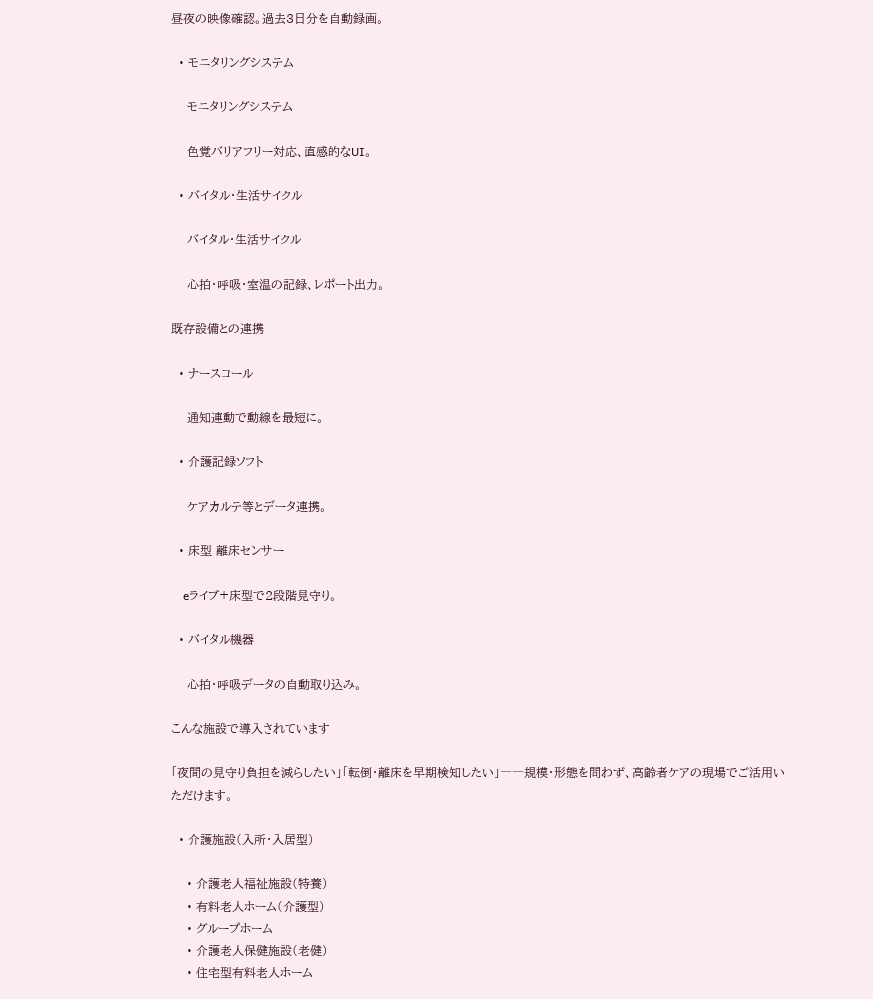昼夜の映像確認。過去3日分を自動録画。

  • モニタリングシステム

    モニタリングシステム

    色覚バリアフリー対応、直感的なUI。

  • バイタル・生活サイクル

    バイタル・生活サイクル

    心拍・呼吸・室温の記録、レポート出力。

既存設備との連携

  • ナースコール

    通知連動で動線を最短に。

  • 介護記録ソフト

    ケアカルテ等とデータ連携。

  • 床型 離床センサー

    eライブ+床型で2段階見守り。

  • バイタル機器

    心拍・呼吸データの自動取り込み。

こんな施設で導入されています

「夜間の見守り負担を減らしたい」「転倒・離床を早期検知したい」――規模・形態を問わず、高齢者ケアの現場でご活用いただけます。

  • 介護施設(入所・入居型)

    • 介護老人福祉施設(特養)
    • 有料老人ホーム(介護型)
    • グループホーム
    • 介護老人保健施設(老健)
    • 住宅型有料老人ホーム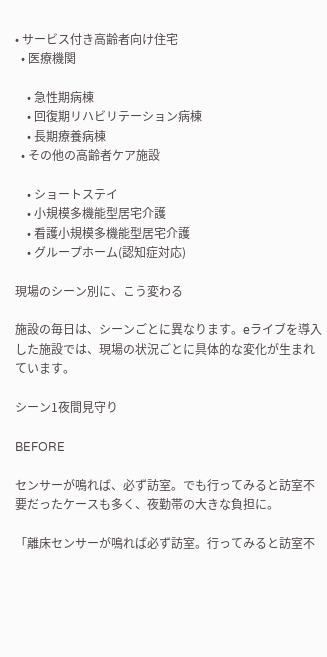• サービス付き高齢者向け住宅
  • 医療機関

    • 急性期病棟
    • 回復期リハビリテーション病棟
    • 長期療養病棟
  • その他の高齢者ケア施設

    • ショートステイ
    • 小規模多機能型居宅介護
    • 看護小規模多機能型居宅介護
    • グループホーム(認知症対応)

現場のシーン別に、こう変わる

施設の毎日は、シーンごとに異なります。eライブを導入した施設では、現場の状況ごとに具体的な変化が生まれています。

シーン1夜間見守り

BEFORE

センサーが鳴れば、必ず訪室。でも行ってみると訪室不要だったケースも多く、夜勤帯の大きな負担に。

「離床センサーが鳴れば必ず訪室。行ってみると訪室不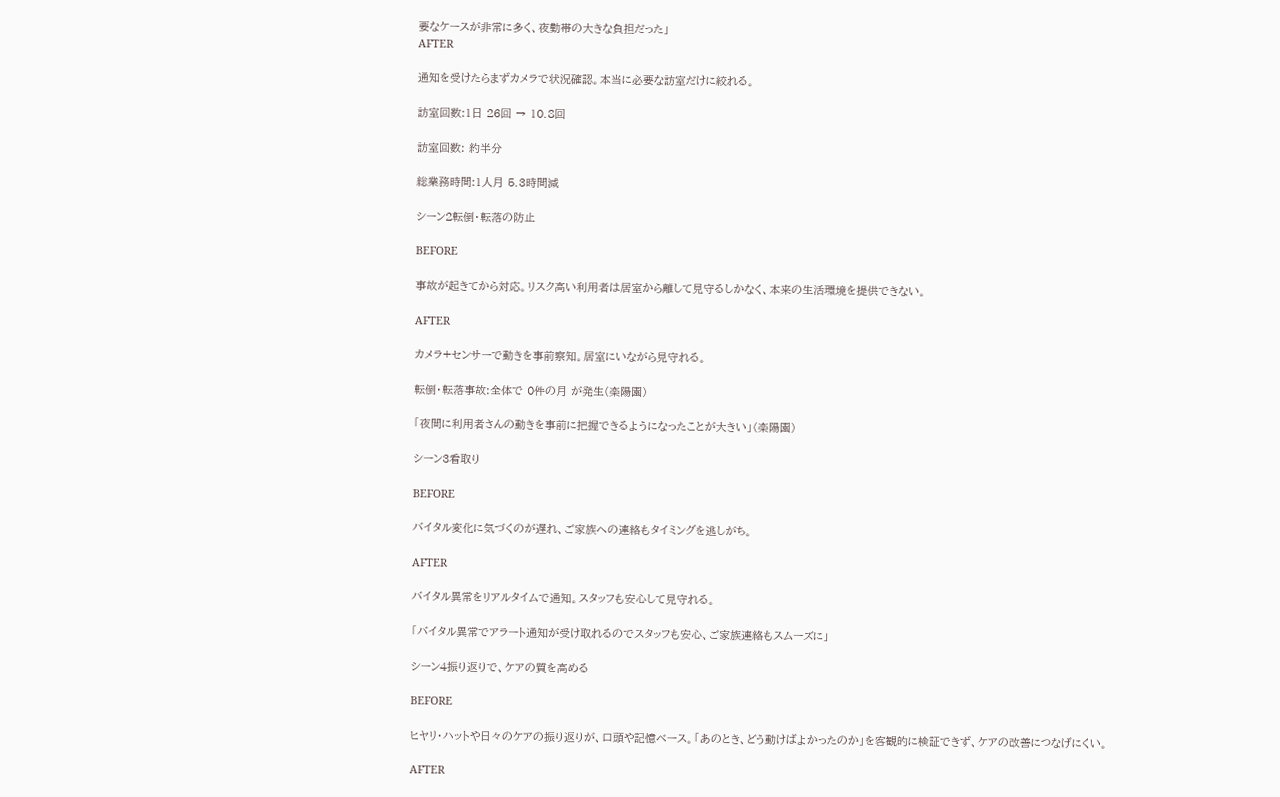要なケースが非常に多く、夜勤帯の大きな負担だった」
AFTER

通知を受けたらまずカメラで状況確認。本当に必要な訪室だけに絞れる。

訪室回数:1日 26回 → 10.8回

訪室回数: 約半分

総業務時間:1人月 5.3時間減

シーン2転倒・転落の防止

BEFORE

事故が起きてから対応。リスク高い利用者は居室から離して見守るしかなく、本来の生活環境を提供できない。

AFTER

カメラ+センサーで動きを事前察知。居室にいながら見守れる。

転倒・転落事故:全体で 0件の月 が発生(楽陽園)

「夜間に利用者さんの動きを事前に把握できるようになったことが大きい」(楽陽園)

シーン3看取り

BEFORE

バイタル変化に気づくのが遅れ、ご家族への連絡もタイミングを逃しがち。

AFTER

バイタル異常をリアルタイムで通知。スタッフも安心して見守れる。

「バイタル異常でアラート通知が受け取れるのでスタッフも安心、ご家族連絡もスムーズに」

シーン4振り返りで、ケアの質を高める

BEFORE

ヒヤリ・ハットや日々のケアの振り返りが、口頭や記憶ベース。「あのとき、どう動けばよかったのか」を客観的に検証できず、ケアの改善につなげにくい。

AFTER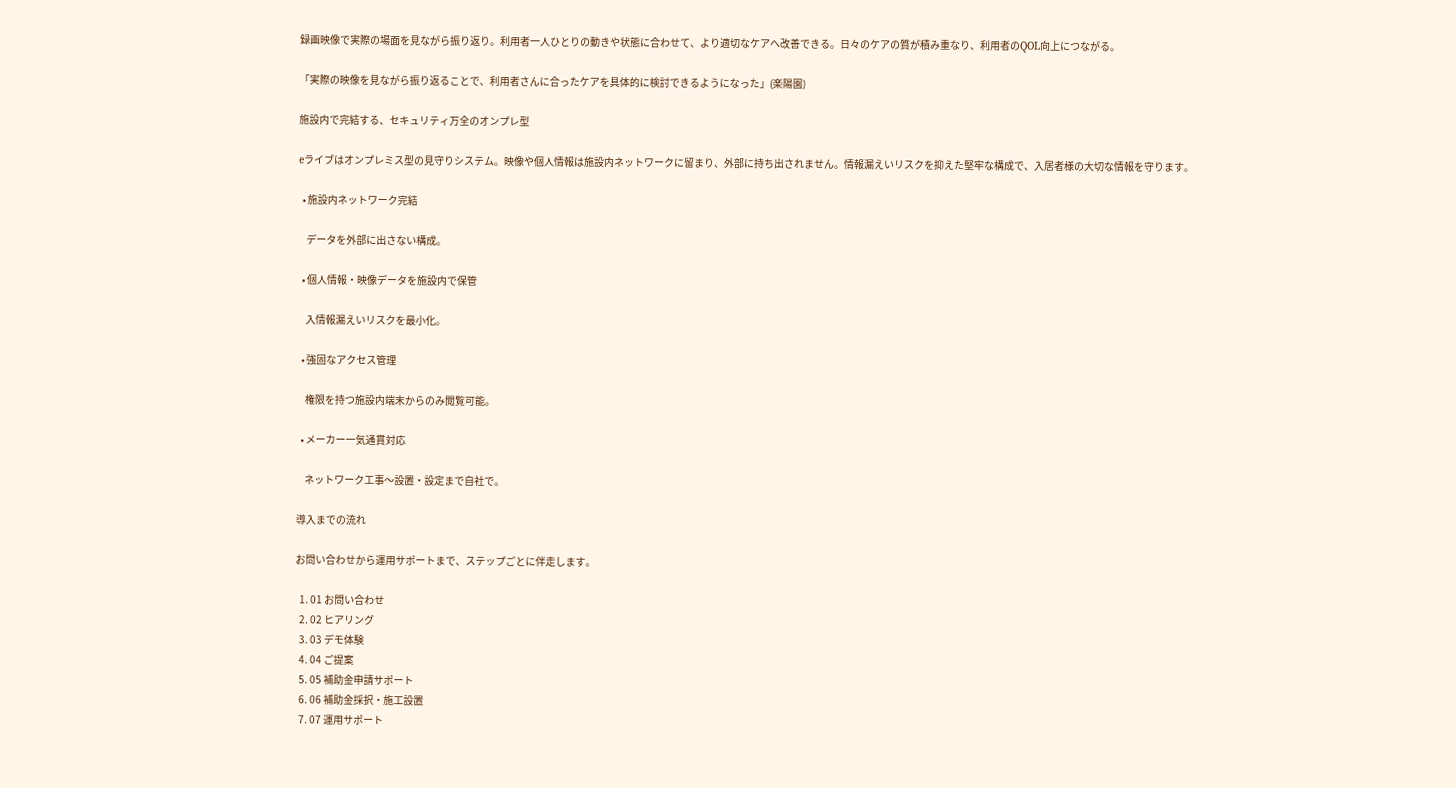録画映像で実際の場面を見ながら振り返り。利用者一人ひとりの動きや状態に合わせて、より適切なケアへ改善できる。日々のケアの質が積み重なり、利用者のQOL向上につながる。

「実際の映像を見ながら振り返ることで、利用者さんに合ったケアを具体的に検討できるようになった」(楽陽園)

施設内で完結する、セキュリティ万全のオンプレ型

eライブはオンプレミス型の見守りシステム。映像や個人情報は施設内ネットワークに留まり、外部に持ち出されません。情報漏えいリスクを抑えた堅牢な構成で、入居者様の大切な情報を守ります。

  • 施設内ネットワーク完結

    データを外部に出さない構成。

  • 個人情報・映像データを施設内で保管

    入情報漏えいリスクを最小化。

  • 強固なアクセス管理

    権限を持つ施設内端末からのみ閲覧可能。

  • メーカー一気通貫対応

    ネットワーク工事〜設置・設定まで自社で。

導入までの流れ

お問い合わせから運用サポートまで、ステップごとに伴走します。

  1. 01 お問い合わせ
  2. 02 ヒアリング
  3. 03 デモ体験
  4. 04 ご提案
  5. 05 補助金申請サポート
  6. 06 補助金採択・施工設置
  7. 07 運用サポート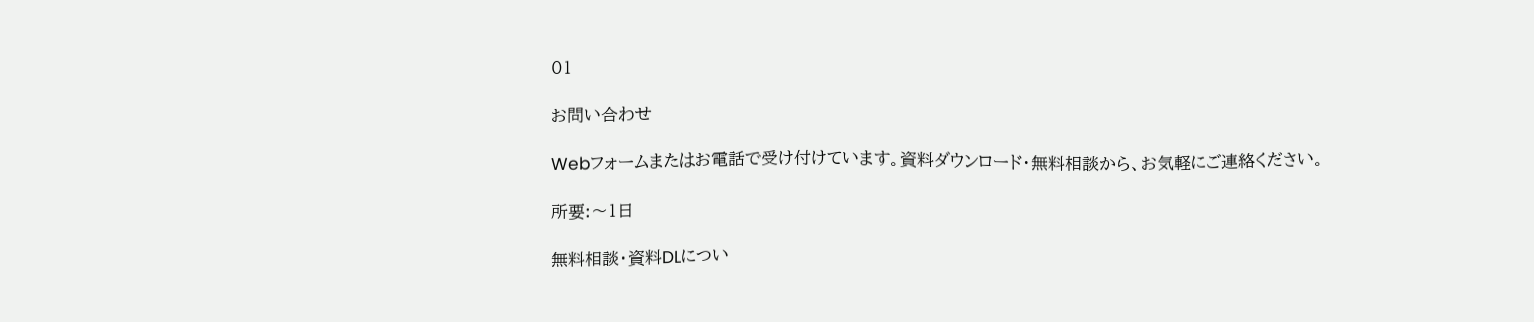01

お問い合わせ

Webフォームまたはお電話で受け付けています。資料ダウンロード・無料相談から、お気軽にご連絡ください。

所要:〜1日

無料相談・資料DLについ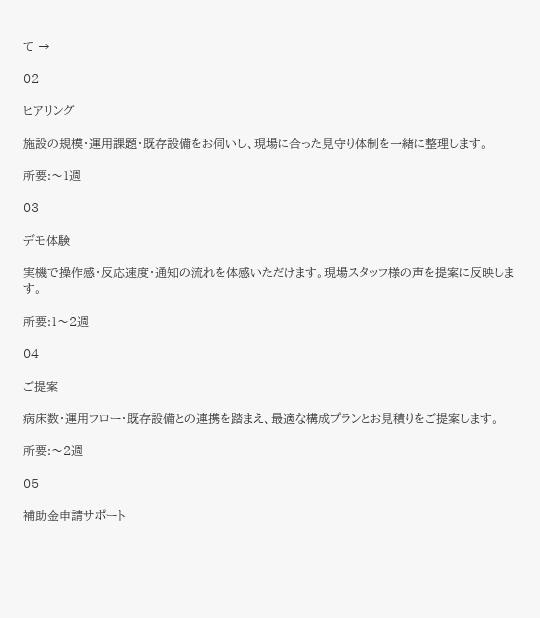て →

02

ヒアリング

施設の規模・運用課題・既存設備をお伺いし、現場に合った見守り体制を一緒に整理します。

所要:〜1週

03

デモ体験

実機で操作感・反応速度・通知の流れを体感いただけます。現場スタッフ様の声を提案に反映します。

所要:1〜2週

04

ご提案

病床数・運用フロー・既存設備との連携を踏まえ、最適な構成プランとお見積りをご提案します。

所要:〜2週

05

補助金申請サポート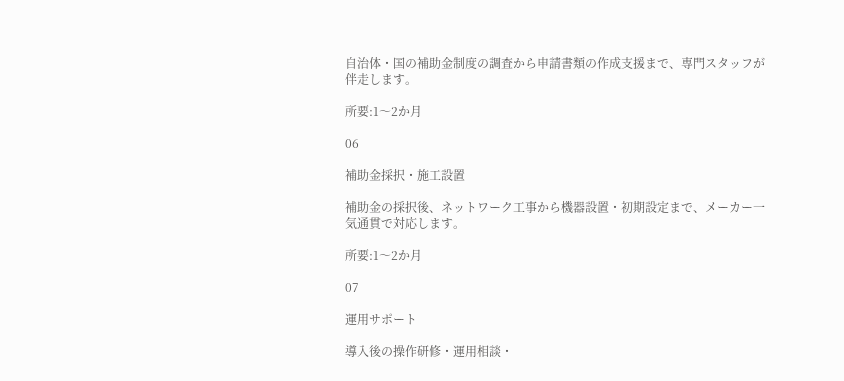自治体・国の補助金制度の調査から申請書類の作成支援まで、専門スタッフが伴走します。

所要:1〜2か月

06

補助金採択・施工設置

補助金の採択後、ネットワーク工事から機器設置・初期設定まで、メーカー一気通貫で対応します。

所要:1〜2か月

07

運用サポート

導入後の操作研修・運用相談・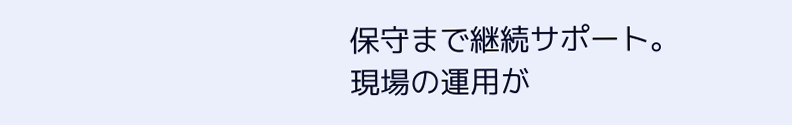保守まで継続サポート。現場の運用が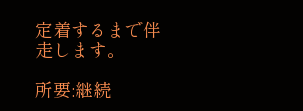定着するまで伴走します。

所要:継続